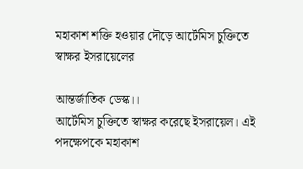মহাকাশ শক্তি হওয়ার দৌড়ে আর্টেমিস চুক্তিতে স্বাক্ষর ইসরায়েলের

আন্তর্জাতিক ডেস্ক।।
আর্টেমিস চুক্তিতে স্বাক্ষর করেছে ইসরায়েল। এই পদক্ষেপকে মহাকাশ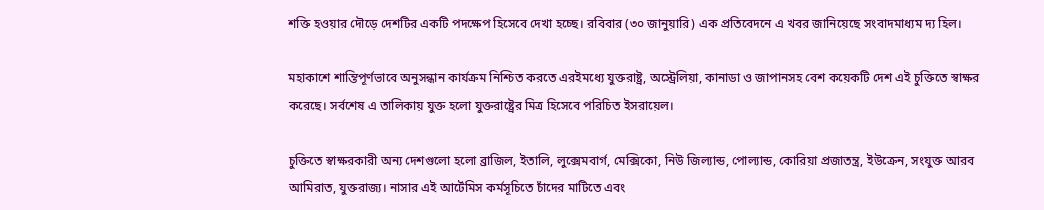শক্তি হওয়ার দৌড়ে দেশটির একটি পদক্ষেপ হিসেবে দেখা হচ্ছে। রবিবার (৩০ জানুয়ারি) এক প্রতিবেদনে এ খবর জানিয়েছে সংবাদমাধ্যম দ্য হিল।

মহাকাশে শান্তিপূর্ণভাবে অনুসন্ধান কার্যক্রম নিশ্চিত করতে এরইমধ্যে যুক্তরাষ্ট্র, অস্ট্রেলিয়া, কানাডা ও জাপানসহ বেশ কয়েকটি দেশ এই চুক্তিতে স্বাক্ষর করেছে। সর্বশেষ এ তালিকায় যুক্ত হলো যুক্তরাষ্ট্রের মিত্র হিসেবে পরিচিত ইসরায়েল।

চুক্তিতে স্বাক্ষরকারী অন্য দেশগুলো হলো ব্রাজিল, ইতালি, লুক্সেমবার্গ, মেক্সিকো, নিউ জিল্যান্ড, পোল্যান্ড, কোরিয়া প্রজাতন্ত্র, ইউক্রেন, সংযুক্ত আরব আমিরাত, যুক্তরাজ্য। নাসার এই আর্টেমিস কর্মসূচিতে চাঁদের মাটিতে এবং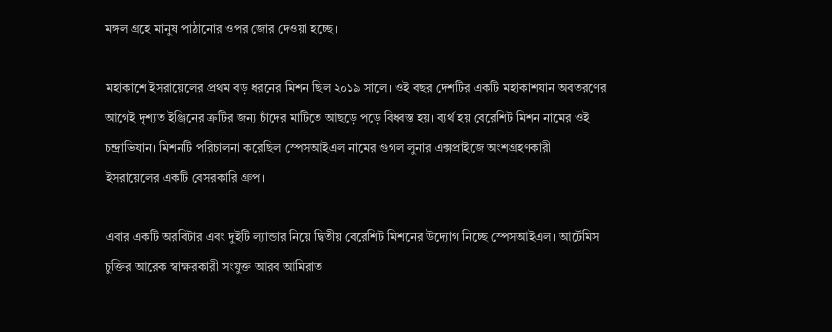মঙ্গল গ্রহে মানুষ পাঠানোর ওপর জোর দেওয়া হচ্ছে।

মহাকাশে ইসরায়েলের প্রথম বড় ধরনের মিশন ছিল ২০১৯ সালে। ওই বছর দেশটির একটি মহাকাশযান অবতরণের আগেই দৃশ্যত ইঞ্জিনের ত্রুটির জন্য চাঁদের মাটিতে আছড়ে পড়ে বিধ্বস্ত হয়। ব্যর্থ হয় বেরেশিট মিশন নামের ওই চন্দ্রাভিযান। মিশনটি পরিচালনা করেছিল স্পেসআইএল নামের গুগল লুনার এক্সপ্রাইজে অংশগ্রহণকারী ইসরায়েলের একটি বেসরকারি গ্রুপ।

এবার একটি অরবিটার এবং দুইটি ল্যান্ডার নিয়ে দ্বিতীয় বেরেশিট মিশনের উদ্যোগ নিচ্ছে স্পেসআইএল। আর্টেমিস চুক্তির আরেক স্বাক্ষরকারী সংযুক্ত আরব আমিরাত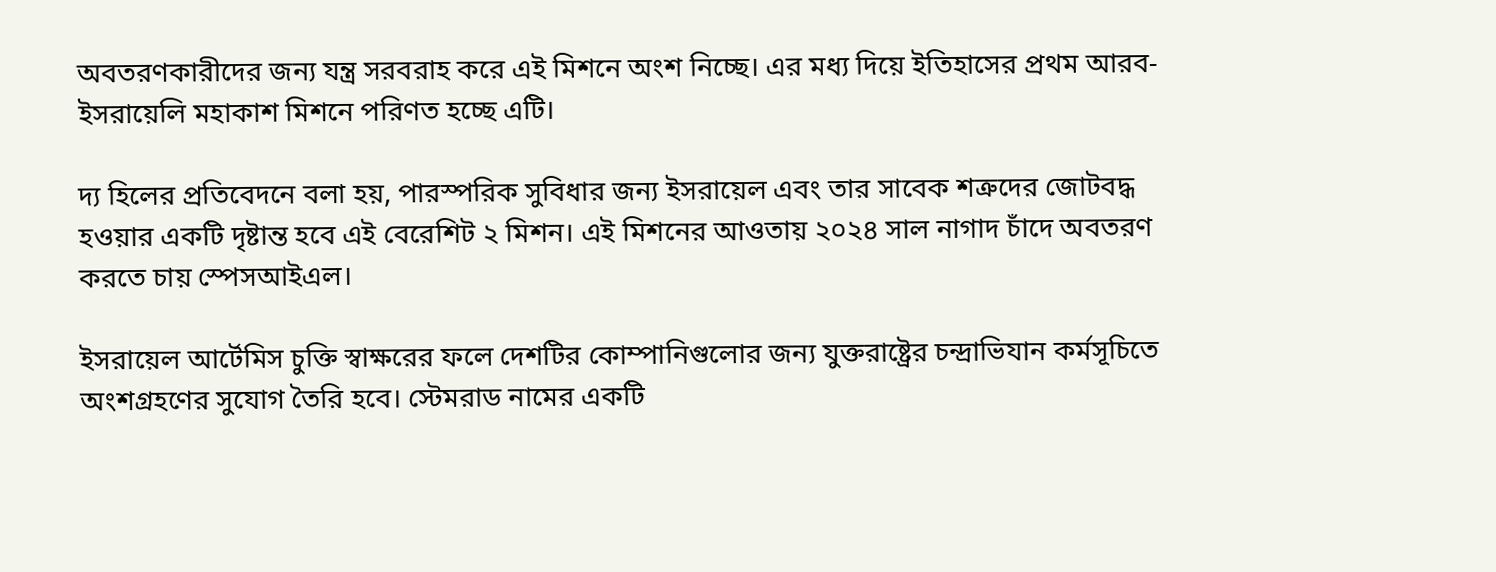অবতরণকারীদের জন্য যন্ত্র সরবরাহ করে এই মিশনে অংশ নিচ্ছে। এর মধ্য দিয়ে ইতিহাসের প্রথম আরব-ইসরায়েলি মহাকাশ মিশনে পরিণত হচ্ছে এটি।

দ্য হিলের প্রতিবেদনে বলা হয়, পারস্পরিক সুবিধার জন্য ইসরায়েল এবং তার সাবেক শত্রুদের জোটবদ্ধ হওয়ার একটি দৃষ্টান্ত হবে এই বেরেশিট ২ মিশন। এই মিশনের আওতায় ২০২৪ সাল নাগাদ চাঁদে অবতরণ করতে চায় স্পেসআইএল।

ইসরায়েল আর্টেমিস চুক্তি স্বাক্ষরের ফলে দেশটির কোম্পানিগুলোর জন্য যুক্তরাষ্ট্রের চন্দ্রাভিযান কর্মসূচিতে অংশগ্রহণের সুযোগ তৈরি হবে। স্টেমরাড নামের একটি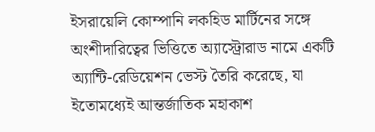ইসরায়েলি কোম্পানি লকহিড মার্টিনের সঙ্গে অংশীদারিত্বের ভিত্তিতে অ্যাস্ট্রোরাড নামে একটি অ্যান্টি-রেডিয়েশন ভেস্ট তৈরি করেছে, যা ইতোমধ্যেই আন্তর্জাতিক মহাকাশ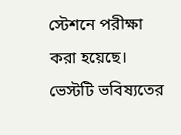স্টেশনে পরীক্ষা করা হয়েছে। ভেস্টটি ভবিষ্যতের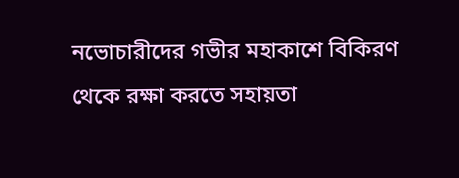নভোচারীদের গভীর মহাকাশে বিকিরণ থেকে রক্ষা করতে সহায়তা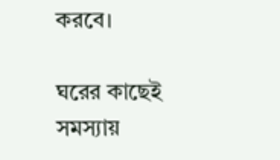করবে।

ঘরের কাছেই সমস্যায়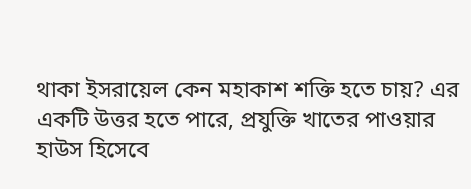থাকা ইসরায়েল কেন মহাকাশ শক্তি হতে চায়? এর একটি উত্তর হতে পারে, প্রযুক্তি খাতের পাওয়ার হাউস হিসেবে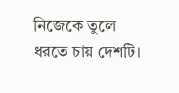নিজেকে তুলে ধরতে চায় দেশটি।